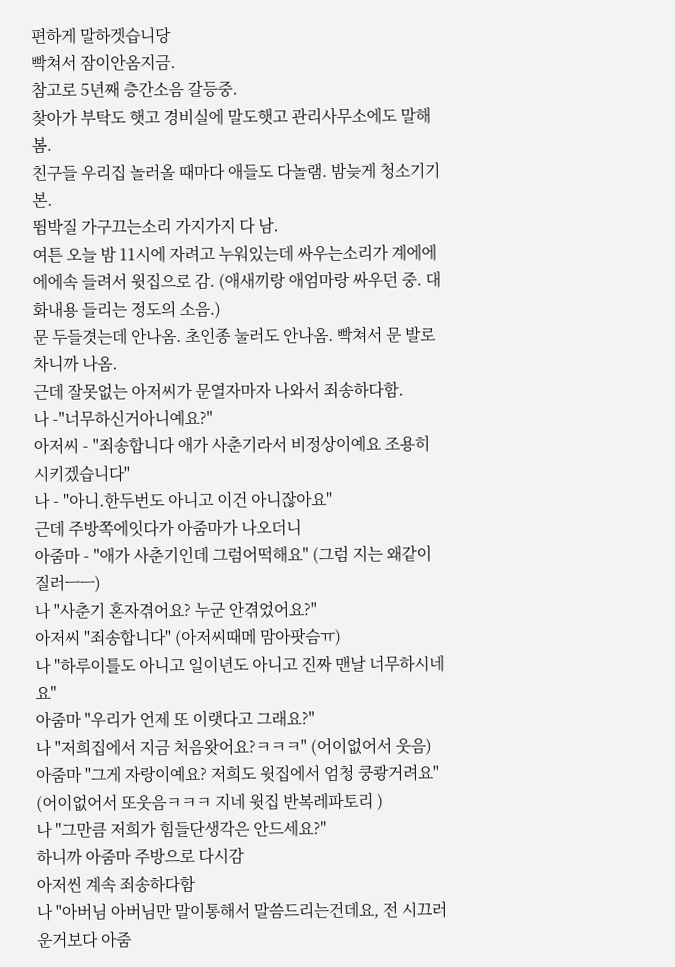편하게 말하겟습니당
빡쳐서 잠이안옴지금.
참고로 5년째 층간소음 갈등중.
찾아가 부탁도 햇고 경비실에 말도햇고 관리사무소에도 말해봄.
친구들 우리집 놀러올 때마다 애들도 다놀램. 밤늦게 청소기기본.
뜀박질 가구끄는소리 가지가지 다 남.
여튼 오늘 밤 11시에 자려고 누워있는데 싸우는소리가 계에에에에속 들려서 윗집으로 감. (애새끼랑 애엄마랑 싸우던 중. 대화내용 들리는 정도의 소음.)
문 두들겻는데 안나옴. 초인종 눌러도 안나옴. 빡쳐서 문 발로 차니까 나옴.
근데 잘못없는 아저씨가 문열자마자 나와서 죄송하다함.
나 -"너무하신거아니예요?"
아저씨 - "죄송합니다 애가 사춘기라서 비정상이예요 조용히시키겠습니다"
나 - "아니.한두번도 아니고 이건 아니잖아요"
근데 주방쪽에잇다가 아줌마가 나오더니
아줌마 - "애가 사춘기인데 그럼어떡해요" (그럼 지는 왜같이질러ㅡㅡ)
나 "사춘기 혼자겪어요? 누군 안겪었어요?"
아저씨 "죄송합니다" (아저씨때메 맘아팟슴ㅠ)
나 "하루이틀도 아니고 일이년도 아니고 진짜 맨날 너무하시네요"
아줌마 "우리가 언제 또 이랫다고 그래요?"
나 "저희집에서 지금 처음왓어요?ㅋㅋㅋ" (어이없어서 웃음)
아줌마 "그게 자랑이예요? 저희도 윗집에서 엄청 쿵쾅거려요" (어이없어서 또웃음ㅋㅋㅋ 지네 윗집 반복레파토리 )
나 "그만큼 저희가 힘들단생각은 안드세요?"
하니까 아줌마 주방으로 다시감
아저씬 계속 죄송하다함
나 "아버님 아버님만 말이통해서 말씀드리는건데요, 전 시끄러운거보다 아줌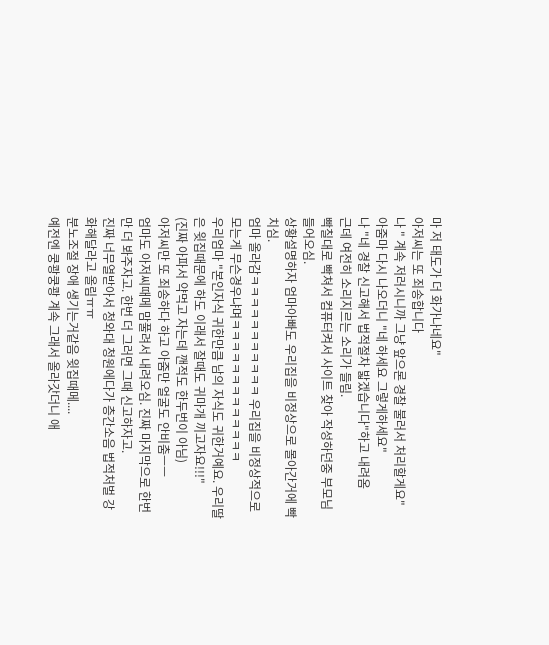마 저 태도가 더 화가나네요"
아저씨는 또 죄송합니다
나 " 계속 저러시니까 그냥 앞으론 경찰 불러서 처리할게요"
아줌마 다시 나오더니 "네 하세요 그렇게하세요"
나 "네 경찰 신고해서 법적절차 밟겠습니다"하고 내려옴
근데 여전히 소리지르는 소리가 들림.
빡칠대로 빡쳐서 컴퓨터켜서 사이트 찾아 작성하던중 부모님 들어오심.
상황설명하자 엄마아빠도 우리집을 비정상으로 몰아간거에 빡치심.
엄마 올라감ㅋㅋㅋㅋㅋㅋㅋㅋㅋㅋㅋ 우리집을 비정상적으로 모는게 무슨경우냐며ㅋㅋㅋㅋㅋㅋㅋㅋㅋㅋㅋㅋㅋ
우리엄마 "본인자식 귀한만큼 남의 자식도 귀한거예요. 우리딸은 윗집때문에 하도 이래서 잘때도 귀마개 끼고자요!!!"
(진짜 아파서 약먹고 자는데 깬적도 한두번이 아님)
아저씨만 또 죄송하다 하고 아줌만 얼굴도 안비춤ㅡㅡ
엄마도 아저씨때메 맘풀려서 내려오심. 진짜 마지막으로 한번만 더 봐주자고. 한번 더 그러면 그때 신고하자고.
진짜 너무열받아서 청와대 청원에다가 층간소음 법적처벌 강화해달라고 올림ㅠㅠ
분노조절 장애 생기는거같음 윗집때메....
예전엔 쿵쾅쿵쾅 계속 그래서 올라갓더니 애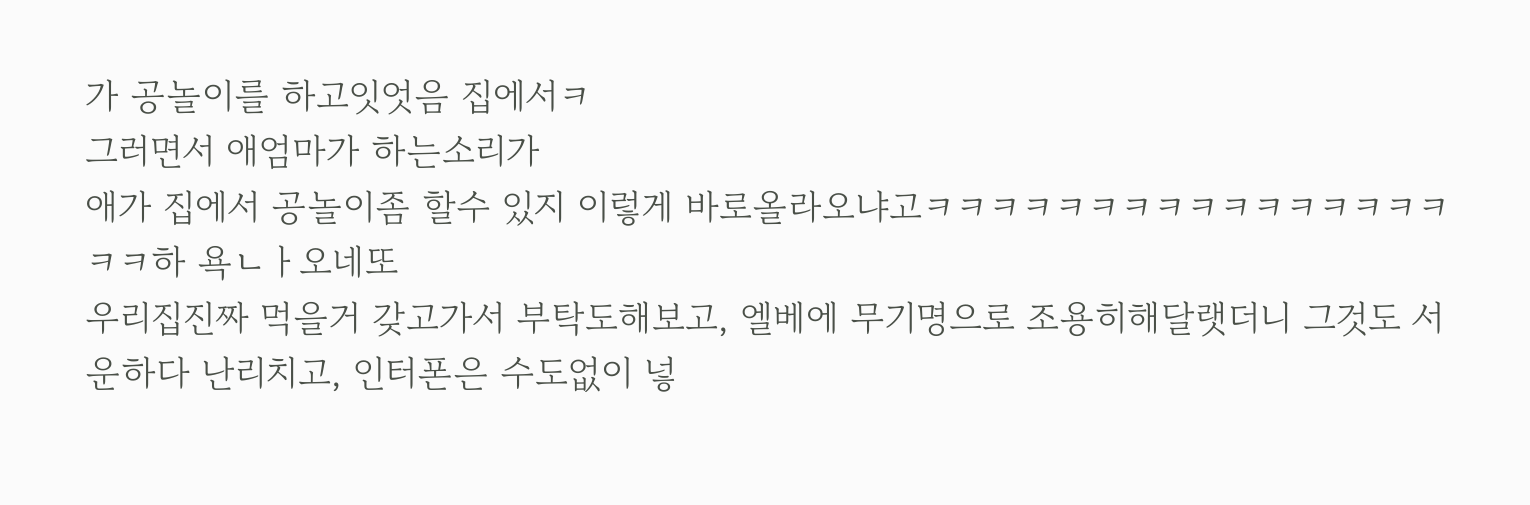가 공놀이를 하고잇엇음 집에서ㅋ
그러면서 애엄마가 하는소리가
애가 집에서 공놀이좀 할수 있지 이렇게 바로올라오냐고ㅋㅋㅋㅋㅋㅋㅋㅋㅋㅋㅋㅋㅋㅋㅋㅋㅋㅋ하 욕ㄴㅏ오네또
우리집진짜 먹을거 갖고가서 부탁도해보고, 엘베에 무기명으로 조용히해달랫더니 그것도 서운하다 난리치고, 인터폰은 수도없이 넣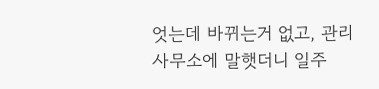엇는데 바뀌는거 없고, 관리사무소에 말햇더니 일주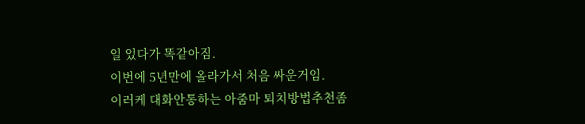일 있다가 똑같아짐.
이번에 5년만에 올라가서 처음 싸운거임.
이러케 대화안통하는 아줌마 퇴치방법추천좀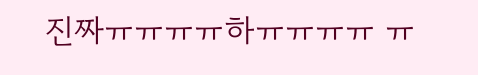진짜ㅠㅠㅠㅠ하ㅠㅠㅠㅠ ㅠ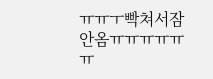ㅠㅠㅜ빡쳐서잠안옴ㅠㅠㅠㅠㅠㅠ